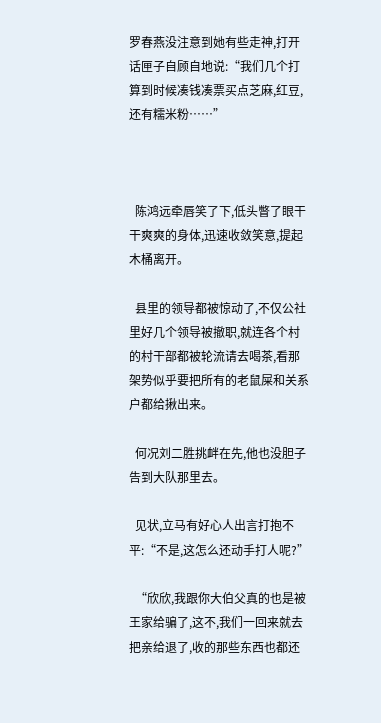罗春燕没注意到她有些走神,打开话匣子自顾自地说:“我们几个打算到时候凑钱凑票买点芝麻,红豆,还有糯米粉……”



  陈鸿远牵唇笑了下,低头瞥了眼干干爽爽的身体,迅速收敛笑意,提起木桶离开。

  县里的领导都被惊动了,不仅公社里好几个领导被撤职,就连各个村的村干部都被轮流请去喝茶,看那架势似乎要把所有的老鼠屎和关系户都给揪出来。

  何况刘二胜挑衅在先,他也没胆子告到大队那里去。

  见状,立马有好心人出言打抱不平:“不是,这怎么还动手打人呢?”

  “欣欣,我跟你大伯父真的也是被王家给骗了,这不,我们一回来就去把亲给退了,收的那些东西也都还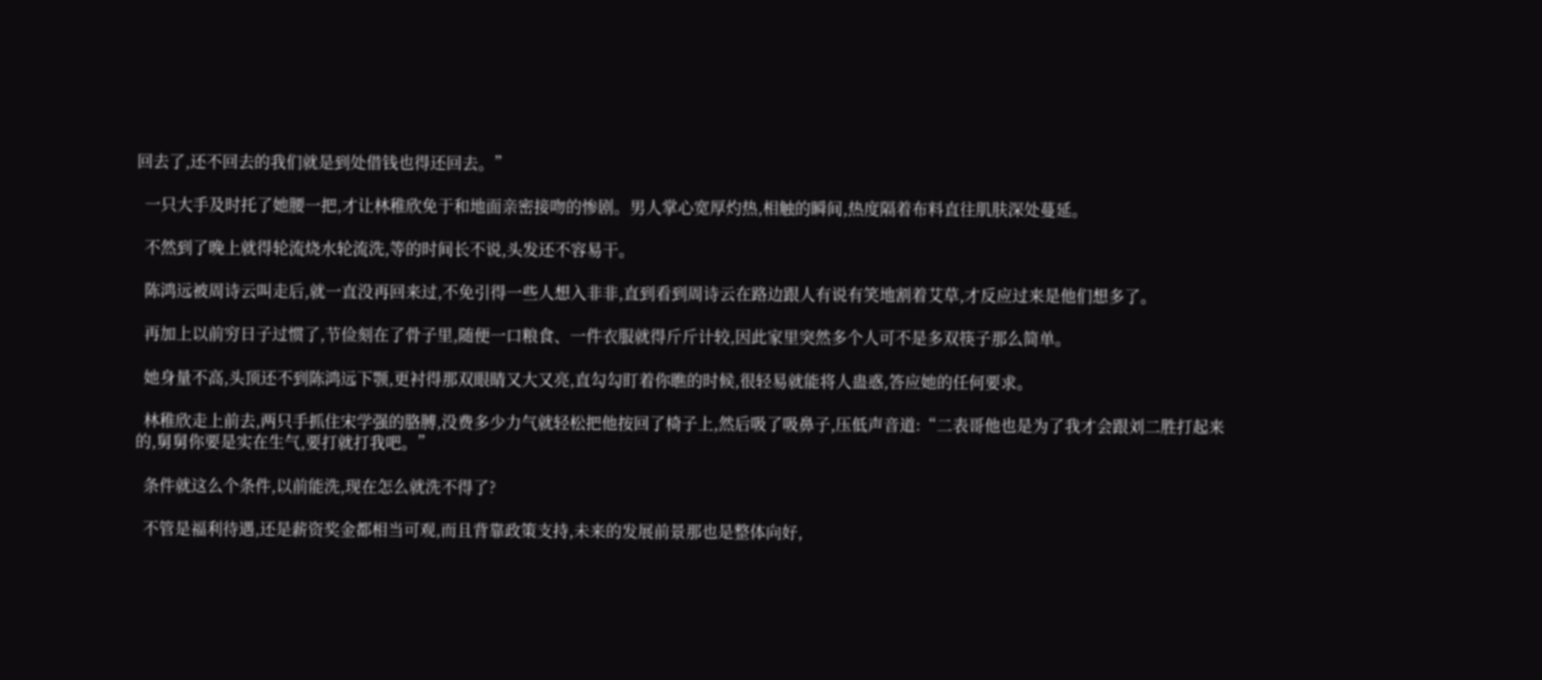回去了,还不回去的我们就是到处借钱也得还回去。”

  一只大手及时托了她腰一把,才让林稚欣免于和地面亲密接吻的惨剧。男人掌心宽厚灼热,相触的瞬间,热度隔着布料直往肌肤深处蔓延。

  不然到了晚上就得轮流烧水轮流洗,等的时间长不说,头发还不容易干。

  陈鸿远被周诗云叫走后,就一直没再回来过,不免引得一些人想入非非,直到看到周诗云在路边跟人有说有笑地割着艾草,才反应过来是他们想多了。

  再加上以前穷日子过惯了,节俭刻在了骨子里,随便一口粮食、一件衣服就得斤斤计较,因此家里突然多个人可不是多双筷子那么简单。

  她身量不高,头顶还不到陈鸿远下颚,更衬得那双眼睛又大又亮,直勾勾盯着你瞧的时候,很轻易就能将人蛊惑,答应她的任何要求。

  林稚欣走上前去,两只手抓住宋学强的胳膊,没费多少力气就轻松把他按回了椅子上,然后吸了吸鼻子,压低声音道:“二表哥他也是为了我才会跟刘二胜打起来的,舅舅你要是实在生气,要打就打我吧。”

  条件就这么个条件,以前能洗,现在怎么就洗不得了?

  不管是福利待遇,还是薪资奖金都相当可观,而且背靠政策支持,未来的发展前景那也是整体向好,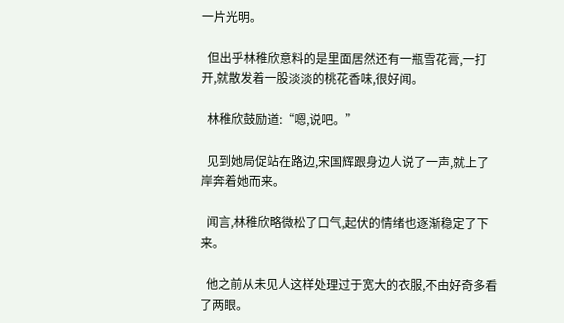一片光明。

  但出乎林稚欣意料的是里面居然还有一瓶雪花膏,一打开,就散发着一股淡淡的桃花香味,很好闻。

  林稚欣鼓励道:“嗯,说吧。”

  见到她局促站在路边,宋国辉跟身边人说了一声,就上了岸奔着她而来。

  闻言,林稚欣略微松了口气,起伏的情绪也逐渐稳定了下来。

  他之前从未见人这样处理过于宽大的衣服,不由好奇多看了两眼。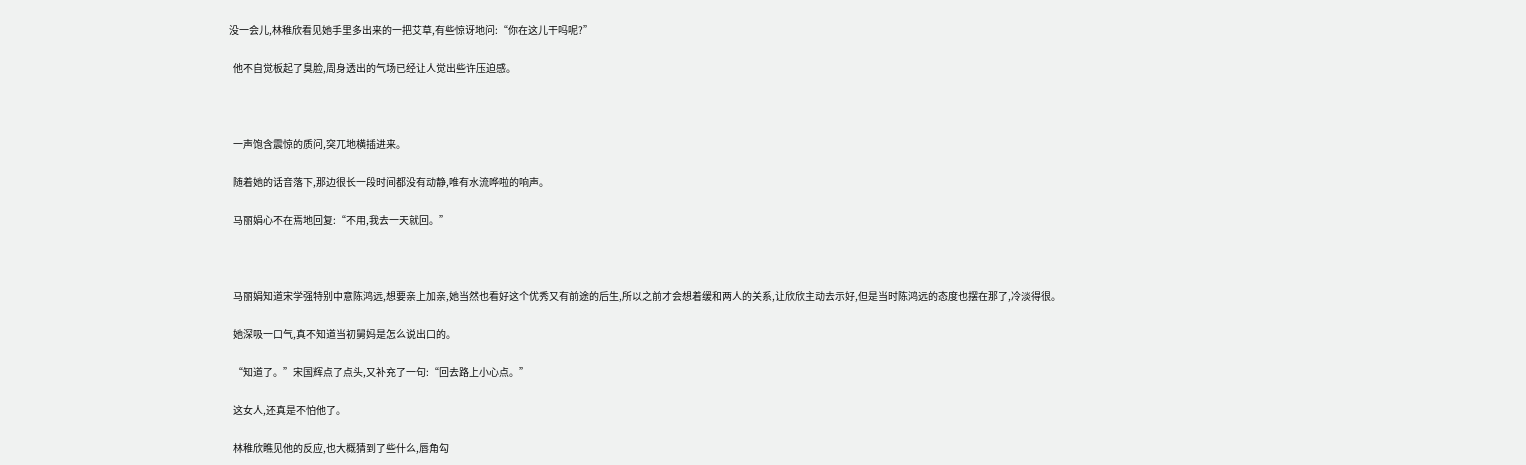没一会儿,林稚欣看见她手里多出来的一把艾草,有些惊讶地问:“你在这儿干吗呢?”

  他不自觉板起了臭脸,周身透出的气场已经让人觉出些许压迫感。



  一声饱含震惊的质问,突兀地横插进来。

  随着她的话音落下,那边很长一段时间都没有动静,唯有水流哗啦的响声。

  马丽娟心不在焉地回复:“不用,我去一天就回。”



  马丽娟知道宋学强特别中意陈鸿远,想要亲上加亲,她当然也看好这个优秀又有前途的后生,所以之前才会想着缓和两人的关系,让欣欣主动去示好,但是当时陈鸿远的态度也摆在那了,冷淡得很。

  她深吸一口气,真不知道当初舅妈是怎么说出口的。

  “知道了。”宋国辉点了点头,又补充了一句:“回去路上小心点。”

  这女人,还真是不怕他了。

  林稚欣瞧见他的反应,也大概猜到了些什么,唇角勾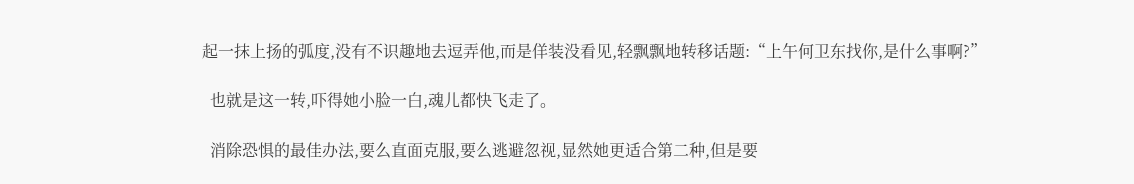起一抹上扬的弧度,没有不识趣地去逗弄他,而是佯装没看见,轻飘飘地转移话题:“上午何卫东找你,是什么事啊?”

  也就是这一转,吓得她小脸一白,魂儿都快飞走了。

  消除恐惧的最佳办法,要么直面克服,要么逃避忽视,显然她更适合第二种,但是要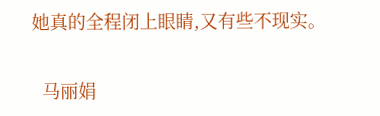她真的全程闭上眼睛,又有些不现实。

  马丽娟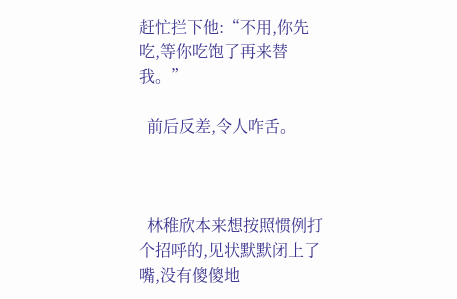赶忙拦下他:“不用,你先吃,等你吃饱了再来替我。”

  前后反差,令人咋舌。



  林稚欣本来想按照惯例打个招呼的,见状默默闭上了嘴,没有傻傻地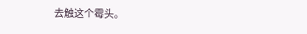去触这个霉头。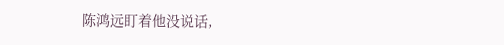陈鸿远盯着他没说话,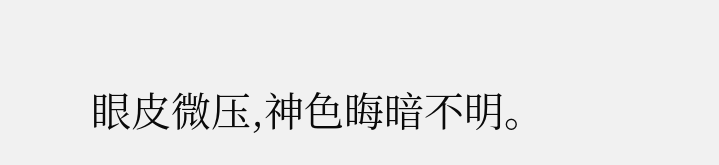眼皮微压,神色晦暗不明。